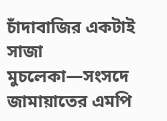চাঁদাবাজির একটাই সাজা মুচলেকা—সংসদে জামায়াতের এমপি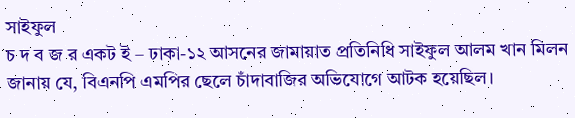সাইফুল
চ দ ব জ র একট ই – ঢাকা-১২ আসনের জামায়াত প্রতিনিধি সাইফুল আলম খান মিলন জানায় যে, বিএনপি এমপির ছেলে চাঁদাবাজির অভিযোগে আটক হয়েছিল।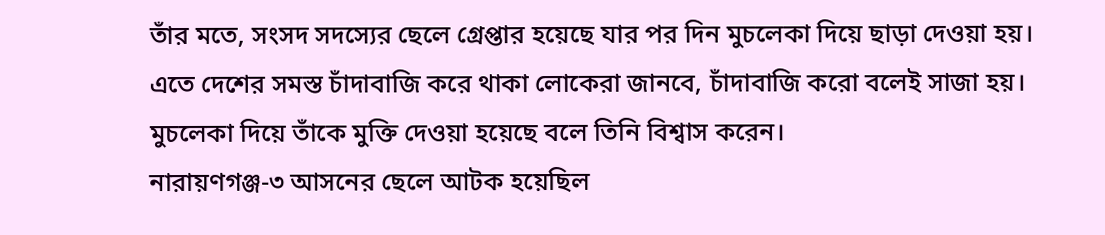তাঁর মতে, সংসদ সদস্যের ছেলে গ্রেপ্তার হয়েছে যার পর দিন মুচলেকা দিয়ে ছাড়া দেওয়া হয়। এতে দেশের সমস্ত চাঁদাবাজি করে থাকা লোকেরা জানবে, চাঁদাবাজি করো বলেই সাজা হয়। মুচলেকা দিয়ে তাঁকে মুক্তি দেওয়া হয়েছে বলে তিনি বিশ্বাস করেন।
নারায়ণগঞ্জ-৩ আসনের ছেলে আটক হয়েছিল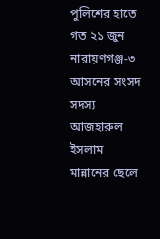পুলিশের হাতে
গত ২১ জুন নারায়ণগঞ্জ-৩ আসনের সংসদ সদস্য আজহারুল ইসলাম মান্নানের ছেলে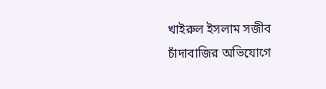খাইরুল ইসলাম সজীব চাঁদাবাজির অভিযোগে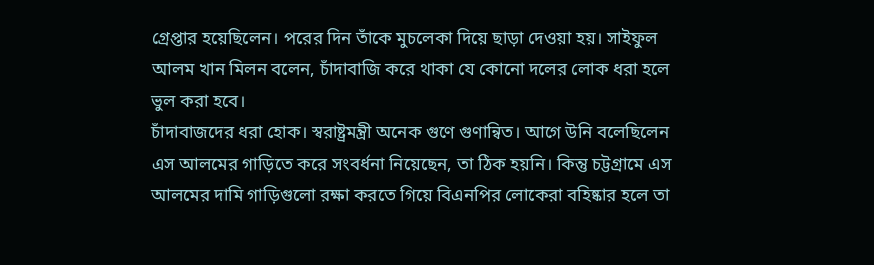গ্রেপ্তার হয়েছিলেন। পরের দিন তাঁকে মুচলেকা দিয়ে ছাড়া দেওয়া হয়। সাইফুল আলম খান মিলন বলেন, চাঁদাবাজি করে থাকা যে কোনো দলের লোক ধরা হলে ভুল করা হবে।
চাঁদাবাজদের ধরা হোক। স্বরাষ্ট্রমন্ত্রী অনেক গুণে গুণান্বিত। আগে উনি বলেছিলেন এস আলমের গাড়িতে করে সংবর্ধনা নিয়েছেন, তা ঠিক হয়নি। কিন্তু চট্টগ্রামে এস আলমের দামি গাড়িগুলো রক্ষা করতে গিয়ে বিএনপির লোকেরা বহিষ্কার হলে তা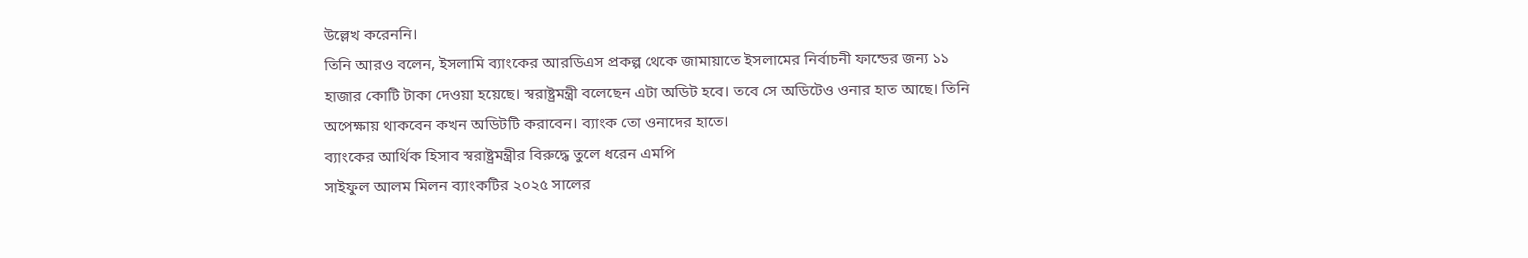উল্লেখ করেননি।
তিনি আরও বলেন, ইসলামি ব্যাংকের আরডিএস প্রকল্প থেকে জামায়াতে ইসলামের নির্বাচনী ফান্ডের জন্য ১১ হাজার কোটি টাকা দেওয়া হয়েছে। স্বরাষ্ট্রমন্ত্রী বলেছেন এটা অডিট হবে। তবে সে অডিটেও ওনার হাত আছে। তিনি অপেক্ষায় থাকবেন কখন অডিটটি করাবেন। ব্যাংক তো ওনাদের হাতে।
ব্যাংকের আর্থিক হিসাব স্বরাষ্ট্রমন্ত্রীর বিরুদ্ধে তুলে ধরেন এমপি
সাইফুল আলম মিলন ব্যাংকটির ২০২৫ সালের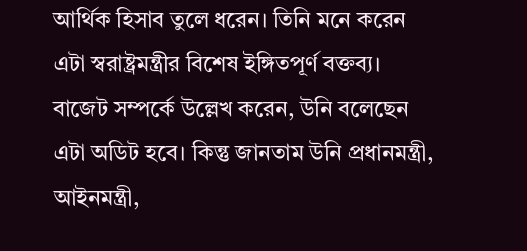আর্থিক হিসাব তুলে ধরেন। তিনি মনে করেন এটা স্বরাষ্ট্রমন্ত্রীর বিশেষ ইঙ্গিতপূর্ণ বক্তব্য। বাজেট সম্পর্কে উল্লেখ করেন, উনি বলেছেন এটা অডিট হবে। কিন্তু জানতাম উনি প্রধানমন্ত্রী, আইনমন্ত্রী,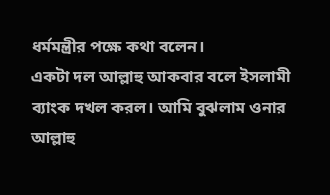ধর্মমন্ত্রীর পক্ষে কথা বলেন।
একটা দল আল্লাহু আকবার বলে ইসলামী ব্যাংক দখল করল। আমি বুঝলাম ওনার আল্লাহু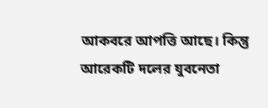আকবরে আপত্তি আছে। কিন্তু আরেকটি দলের যুবনেতা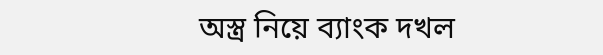অস্ত্র নিয়ে ব্যাংক দখল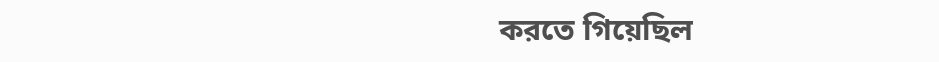করতে গিয়েছিল